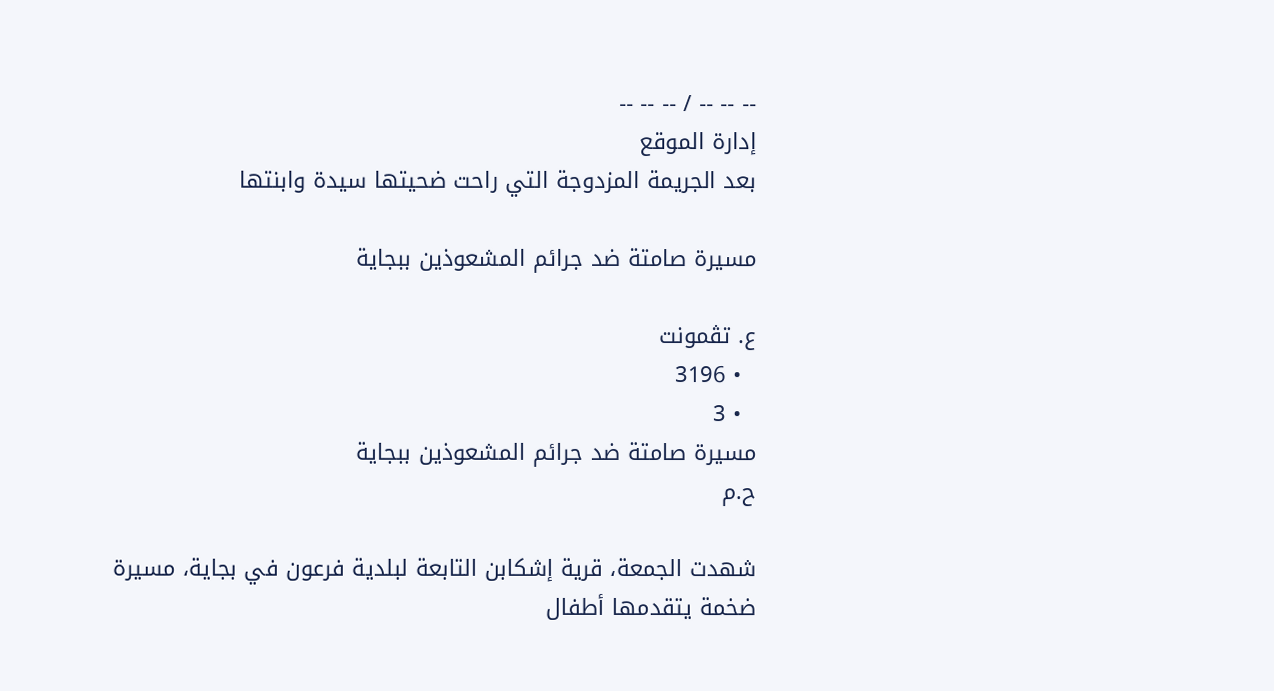-- -- -- / -- -- --
إدارة الموقع
بعد الجريمة المزدوجة التي راحت ضحيتها سيدة وابنتها

مسيرة صامتة ضد جرائم المشعوذين ببجاية

ع. تڤمونت
  • 3196
  • 3
مسيرة صامتة ضد جرائم المشعوذين ببجاية
ح.م

شهدت الجمعة، قرية إشكابن التابعة لبلدية فرعون في بجاية، مسيرة ضخمة يتقدمها أطفال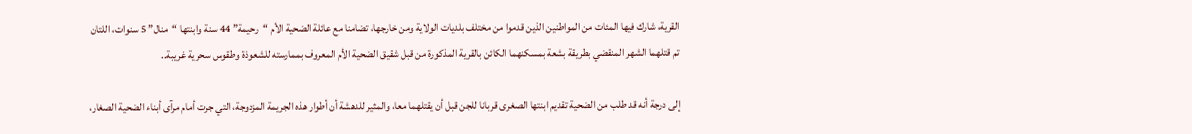القرية، شارك فيها المئات من المواطنين الذين قدموا من مختلف بلديات الولاية ومن خارجها، تضامنا مع عائلة الضحية الأم “رحيمة” 44 سنة وابنتها “منال” 5 سنوات، اللتان تم قتلهما الشهر المنقضي بطريقة بشعة بمسكنهما الكائن بالقرية المذكورة من قبل شقيق الضحية الأم المعروف بممارسته للشعوذة وطقوس سحرية غريبة..

إلى درجة أنه قد طلب من الضحية تقديم ابنتها الصغرى قربانا للجن قبل أن يقتلهما معا، والمثير للدهشة أن أطوار هذه الجريمة المزدوجة، التي جرت أمام مرآى أبناء الضحية الصغار،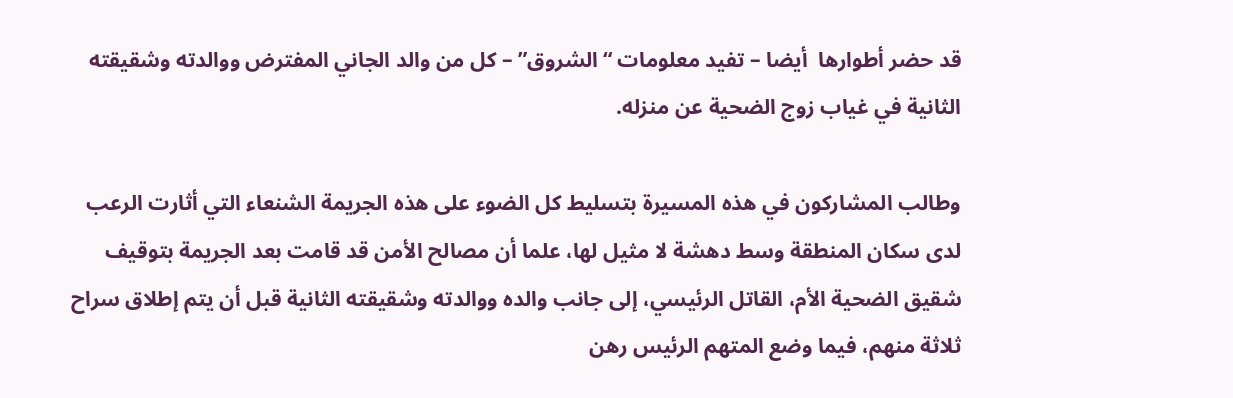قد حضر أطوارها  أيضا – تفيد معلومات “الشروق” – كل من والد الجاني المفترض ووالدته وشقيقته الثانية في غياب زوج الضحية عن منزله.

وطالب المشاركون في هذه المسيرة بتسليط كل الضوء على هذه الجريمة الشنعاء التي أثارت الرعب لدى سكان المنطقة وسط دهشة لا مثيل لها، علما أن مصالح الأمن قد قامت بعد الجريمة بتوقيف شقيق الضحية الأم، القاتل الرئيسي، إلى جانب والده ووالدته وشقيقته الثانية قبل أن يتم إطلاق سراح ثلاثة منهم، فيما وضع المتهم الرئيس رهن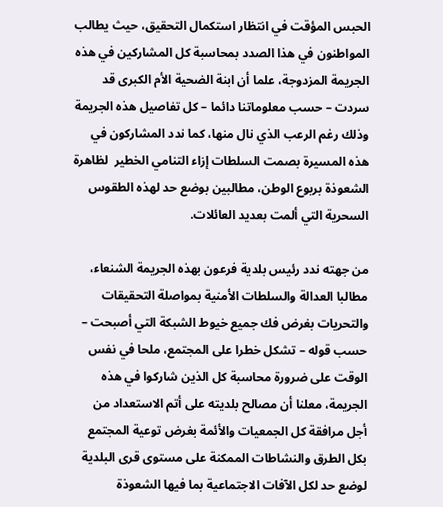الحبس المؤقت في انتظار استكمال التحقيق، حيث يطالب المواطنون في هذا الصدد بمحاسبة كل المشاركين في هذه الجريمة المزدوجة، علما أن ابنة الضحية الأم الكبرى قد سردت – حسب معلوماتنا دائما – كل تفاصيل هذه الجريمة وذلك رغم الرعب الذي نال منها، كما ندد المشاركون في هذه المسيرة بصمت السلطات إزاء التنامي الخطير  لظاهرة الشعوذة بربوع الوطن، مطالبين بوضع حد لهذه الطقوس السحرية التي ألمت بعديد العائلات.

من جهته ندد رئيس بلدية فرعون بهذه الجريمة الشنعاء، مطالبا العدالة والسلطات الأمنية بمواصلة التحقيقات والتحريات بغرض فك جميع خيوط الشبكة التي أصبحت – حسب قوله – تشكل خطرا على المجتمع، ملحا في نفس الوقت على ضرورة محاسبة كل الذين شاركوا في هذه الجريمة، معلنا أن مصالح بلديته على أتم الاستعداد من أجل مرافقة كل الجمعيات والأئمة بغرض توعية المجتمع بكل الطرق والنشاطات الممكنة على مستوى قرى البلدية لوضع حد لكل الآفات الاجتماعية بما فيها الشعوذة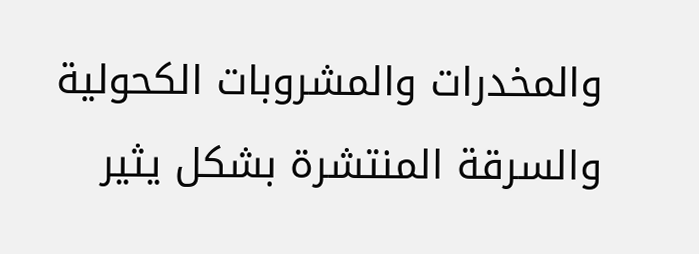والمخدرات والمشروبات الكحولية والسرقة المنتشرة بشكل يثير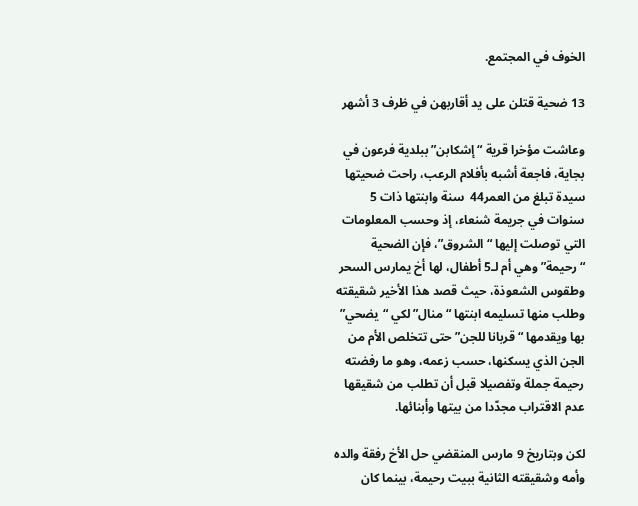الخوف في المجتمع.

13 ضحية قتلن على يد أقاربهن في ظرف 3 أشهر

وعاشت مؤخرا قرية “إشكابن” ببلدية فرعون في بجاية، فاجعة أشبه بأفلام الرعب، راحت ضحيتها سيدة تبلغ من العمر44  سنة وابنتها ذات 5 سنوات في جريمة شنعاء، إذ وحسب المعلومات التي توصلت إليها “الشروق”، فإن الضحية “رحيمة” وهي أم لـ5 أطفال، لها أخ يمارس السحر وطقوس الشعوذة، حيث قصد هذا الأخير شقيقته وطلب منها تسليمه ابنتها “منال” لكي “يضحي” بها ويقدمها “قربانا للجن” حتى تتخلص الأم من الجن الذي يسكنها، حسب زعمه، وهو ما رفضته رحيمة جملة وتفصيلا قبل أن تطلب من شقيقها عدم الاقتراب مجدّدا من بيتها وأبنائها.

لكن وبتاريخ 9 مارس المنقضي حل الأخ رفقة والده وأمه وشقيقته الثانية ببيت رحيمة، بينما كان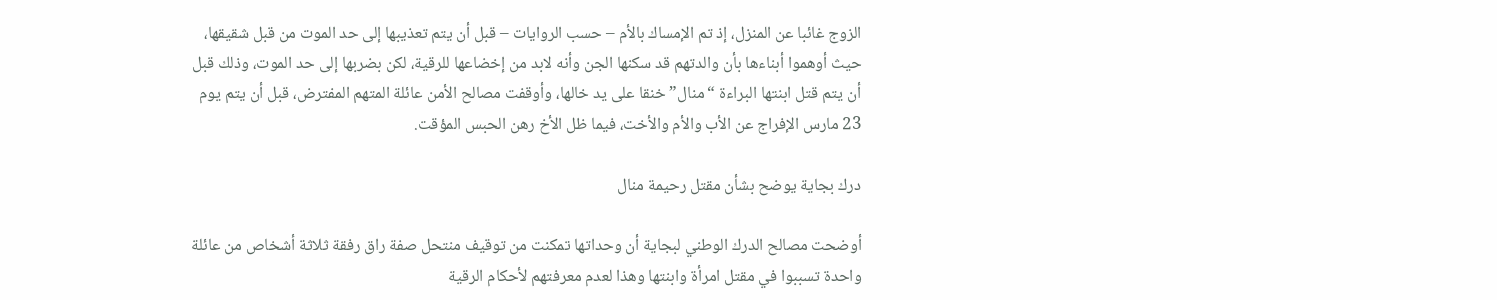الزوج غائبا عن المنزل، إذ تم الإمساك بالأم – حسب الروايات – قبل أن يتم تعذيبها إلى حد الموت من قبل شقيقها، حيث أوهموا أبناءها بأن والدتهم قد سكنها الجن وأنه لابد من إخضاعها للرقية، لكن بضربها إلى حد الموت، وذلك قبل أن يتم قتل ابنتها البراءة “منال” خنقا على يد خالها، وأوقفت مصالح الأمن عائلة المتهم المفترض، قبل أن يتم يوم 23 مارس الإفراج عن الأب والأم والأخت، فيما ظل الأخ رهن الحبس المؤقت.

درك بجاية يوضح بشأن مقتل رحيمة منال

أوضحت مصالح الدرك الوطني لبجاية أن وحداتها تمكنت من توقيف منتحل صفة راق رفقة ثلاثة أشخاص من عائلة واحدة تسببوا في مقتل امرأة وابنتها وهذا لعدم معرفتهم لأحكام الرقية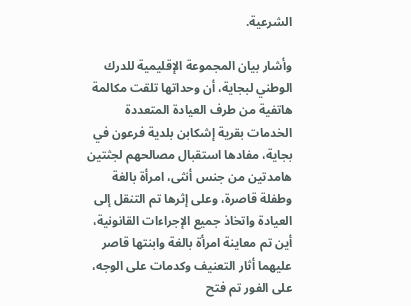الشرعية.

وأشار بيان المجموعة الإقليمية للدرك الوطني لبجاية، أن وحداتها تلقت مكالمة هاتفية من طرف العيادة المتعددة الخدمات بقرية إشكابن بلدية فرعون في بجاية، مفادها استقبال مصالحهم لجثتين هامدتين من جنس أنثى، امرأة بالغة وطفلة قاصرة، وعلى إثرها تم التنقل إلى العيادة واتخاذ جميع الإجراءات القانونية، أين تم معاينة امرأة بالغة وابنتها قاصر عليهما أثار التعنيف وكدمات على الوجه، على الفور تم فتح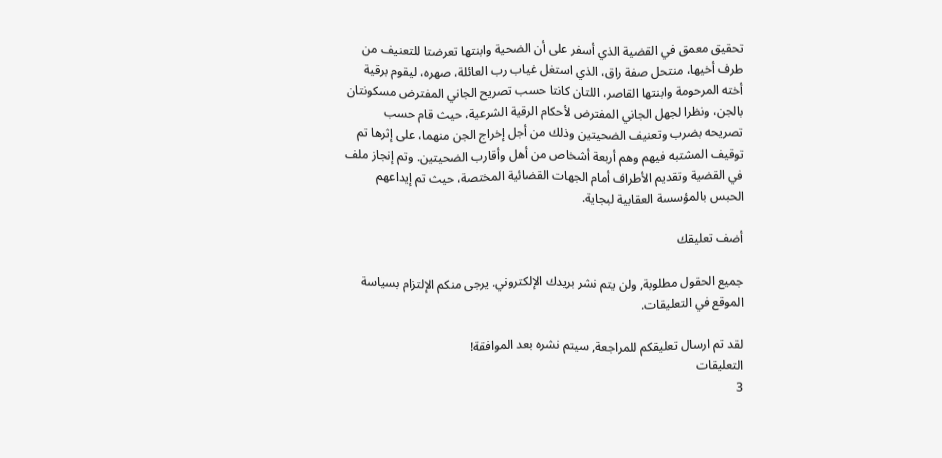تحقيق معمق في القضية الذي أسفر على أن الضحية وابنتها تعرضتا للتعنيف من طرف أخيها، منتحل صفة راق، الذي استغل غياب رب العائلة، صهره، ليقوم برقية أخته المرحومة وابنتها القاصر، اللتان كانتا حسب تصريح الجاني المفترض مسكونتان بالجن، ونظرا لجهل الجاني المفترض لأحكام الرقية الشرعية، حيث قام حسب تصريحه بضرب وتعنيف الضحيتين وذلك من أجل إخراج الجن منهما، على إثرها تم توقيف المشتبه فيهم وهم أربعة أشخاص من أهل وأقارب الضحيتين. وتم إنجاز ملف في القضية وتقديم الأطراف أمام الجهات القضائية المختصة، حيث تم إيداعهم الحبس بالمؤسسة العقابية لبجاية.

أضف تعليقك

جميع الحقول مطلوبة, ولن يتم نشر بريدك الإلكتروني. يرجى منكم الإلتزام بسياسة الموقع في التعليقات.

لقد تم ارسال تعليقكم للمراجعة, سيتم نشره بعد الموافقة!
التعليقات
3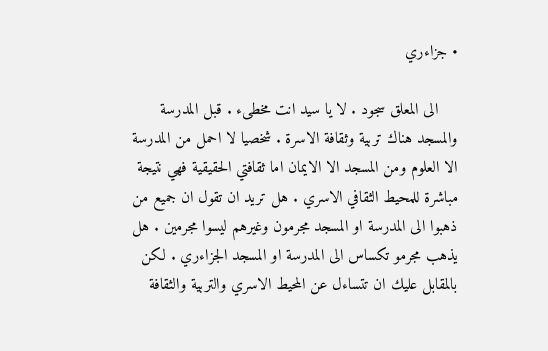• جزاءري

    الى المعلق سجود . لا يا سيد انت مخطىء . قبل المدرسة والمسجد هناك تربية وثقافة الاسرة . شخصيا لا احمل من المدرسة الا العلوم ومن المسجد الا الايمان اما ثقافتي الحقيقية فهي نتيجة مباشرة للمحيط الثقافي الاسري . هل تريد ان تقول ان جميع من ذهبوا الى المدرسة او المسجد مجرمون وغيرهم ليسوا مجرمين . هل يذهب مجرمو تكساس الى المدرسة او المسجد الجزاءري . لكن بالمقابل عليك ان تتساءل عن المحيط الاسري والتربية والثقافة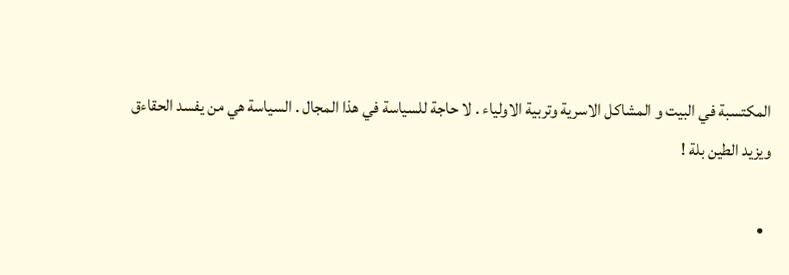المكتسبة في البيت و المشاكل الاسرية وتربية الاولياء . لا حاجة للسياسة في هذا المجال . السياسة هي من يفسد الحقاءق ويزيد الطين بلة !

  •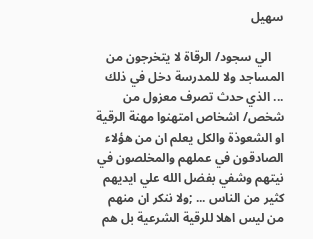سهيل

    الي سجود/ الرقاة لا يتخرجون من المساجد ولا للمدرسة دخل في ذلك ... الذي حدث تصرف معزول من شخص/ اشخاص امتهنوا مهنة الرقية او الشعوذة والكل يعلم ان من هؤلاء الصادقون في عملهم والمخلصون في نيتهم وشفي بفضل الله علي ايديهم كثير من الناس ... ;ولا ننكر ان منهم من ليس اهلا للرقية الشرعية بل هم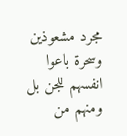مجرد مشعوذين وسحرة باعوا انفسهم للجن بل ومنهم من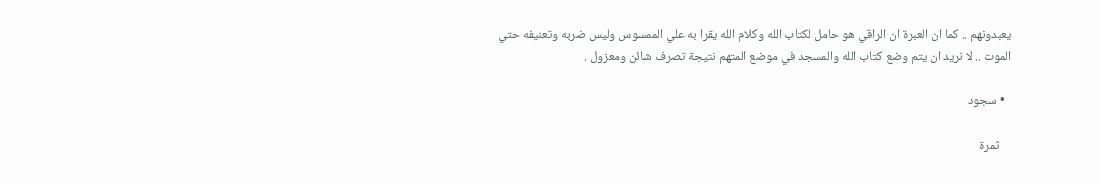يعبدونهم .. كما ان العبرة ان الراقي هو حامل لكتاب الله وكلام الله يقرا به علي الممسوس وليس ضربه وتعنيفه حتي الموت .. لا نريد ان يتم وضع كتاب الله والمسجد في موضع المتهم نتيجة تصرف شائن ومعزول .

  • سجود

    ثمرة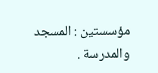مؤسستين : المسجد والمدرسة .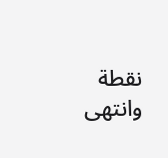نقطة وانتهى